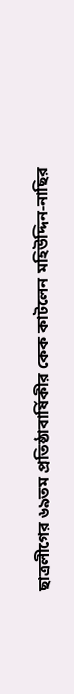ছাত্রলীগের ৬৯তম প্রতিষ্ঠাবার্ষিকীর কেক কাটলেন মহিউদ্দিন-নাছির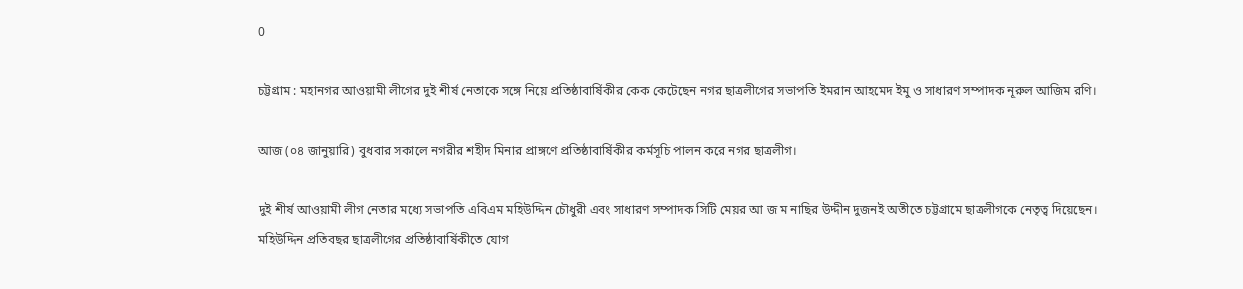0

চট্টগ্রাম : মহানগর আওয়ামী লীগের দুই শীর্ষ নেতাকে সঙ্গে নিয়ে প্রতিষ্ঠাবার্ষিকীর কেক কেটেছেন নগর ছাত্রলীগের সভাপতি ইমরান আহমেদ ইমু ও সাধারণ সম্পাদক নূরুল আজিম রণি।

আজ (০৪ জানুয়ারি) বুধবার সকালে নগরীর শহীদ মিনার প্রাঙ্গণে প্রতিষ্ঠাবার্ষিকীর কর্মসূচি পালন করে নগর ছাত্রলীগ।

দুই শীর্ষ আওয়ামী লীগ নেতার মধ্যে সভাপতি এবিএম মহিউদ্দিন চৌধুরী এবং সাধারণ সম্পাদক সিটি মেয়র আ জ ম নাছির উদ্দীন দুজনই অতীতে চট্টগ্রামে ছাত্রলীগকে নেতৃত্ব দিয়েছেন। মহিউদ্দিন প্রতিবছর ছাত্রলীগের প্রতিষ্ঠাবার্ষিকীতে যোগ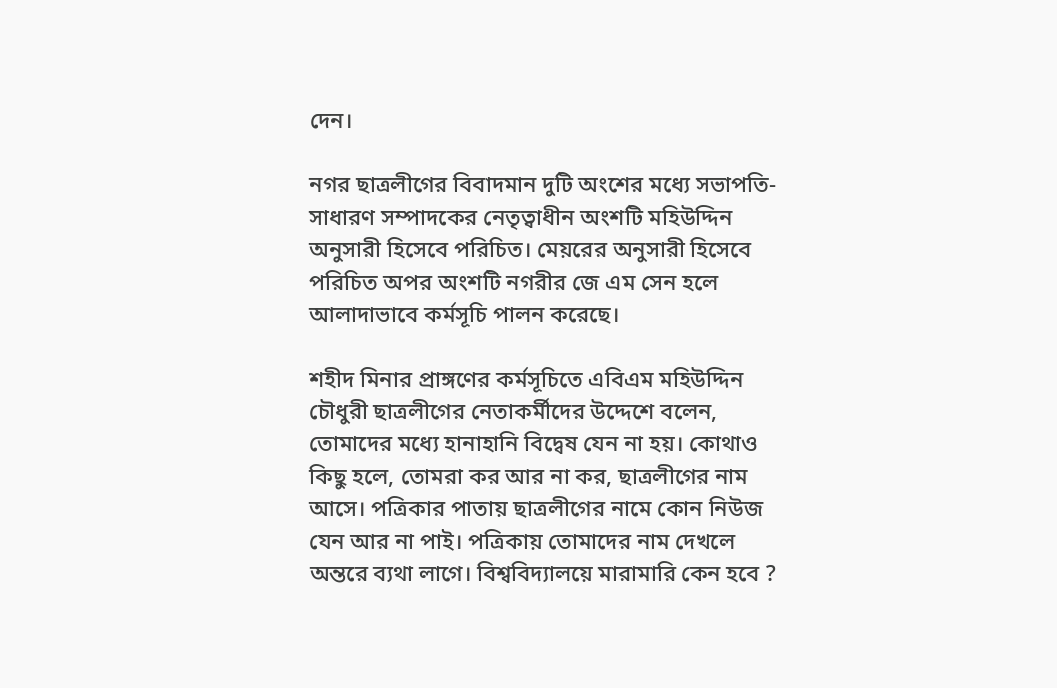দেন।

নগর ছাত্রলীগের বিবাদমান দুটি অংশের মধ্যে সভাপতি-সাধারণ সম্পাদকের নেতৃত্বাধীন অংশটি মহিউদ্দিন অনুসারী হিসেবে পরিচিত। মেয়রের অনুসারী হিসেবে পরিচিত অপর অংশটি নগরীর জে এম সেন হলে আলাদাভাবে কর্মসূচি পালন করেছে।

শহীদ মিনার প্রাঙ্গণের কর্মসূচিতে এবিএম মহিউদ্দিন চৌধুরী ছাত্রলীগের নেতাকর্মীদের উদ্দেশে বলেন, তোমাদের মধ্যে হানাহানি বিদ্বেষ যেন না হয়। কোথাও কিছু হলে, তোমরা কর আর না কর, ছাত্রলীগের নাম আসে। পত্রিকার পাতায় ছাত্রলীগের নামে কোন নিউজ যেন আর না পাই। পত্রিকায় তোমাদের নাম দেখলে অন্তরে ব্যথা লাগে। বিশ্ববিদ্যালয়ে মারামারি কেন হবে ?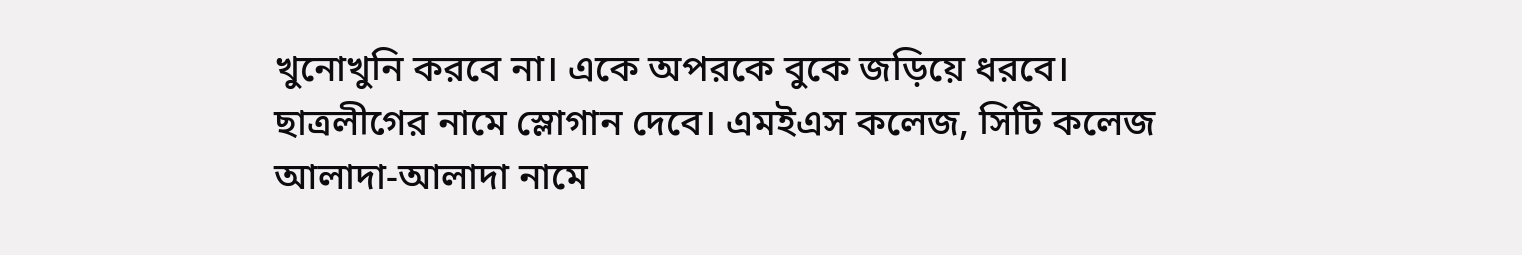খুনোখুনি করবে না। একে অপরকে বুকে জড়িয়ে ধরবে। ছাত্রলীগের নামে স্লোগান দেবে। এমইএস কলেজ, সিটি কলেজ আলাদা-আলাদা নামে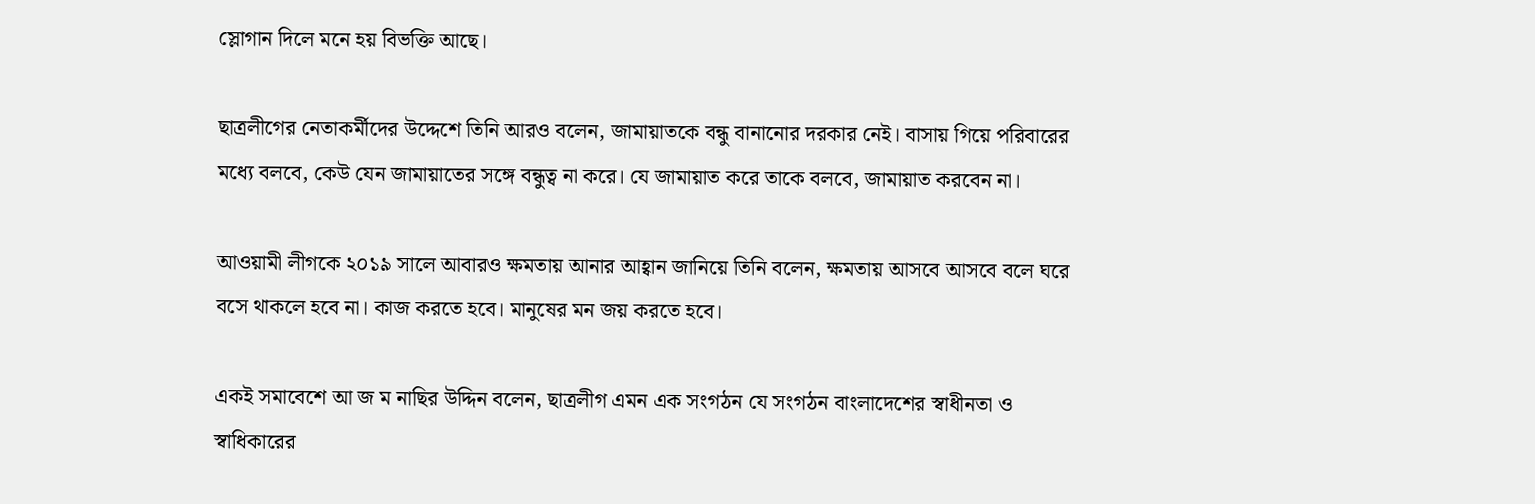স্লোগান দিলে মনে হয় বিভক্তি আছে।

ছাত্রলীগের নেতাকর্মীদের উদ্দেশে তিনি আরও বলেন, জামায়াতকে বন্ধু বানানোর দরকার নেই। বাসায় গিয়ে পরিবারের মধ্যে বলবে, কেউ যেন জামায়াতের সঙ্গে বন্ধুত্ব না করে। যে জামায়াত করে তাকে বলবে, জামায়াত করবেন না।

আওয়ামী লীগকে ২০১৯ সালে আবারও ক্ষমতায় আনার আহ্বান জানিয়ে তিনি বলেন, ক্ষমতায় আসবে আসবে বলে ঘরে বসে থাকলে হবে না। কাজ করতে হবে। মানুষের মন জয় করতে হবে।

একই সমাবেশে আ জ ম নাছির উদ্দিন বলেন, ছাত্রলীগ এমন এক সংগঠন যে সংগঠন বাংলাদেশের স্বাধীনতা ও স্বাধিকারের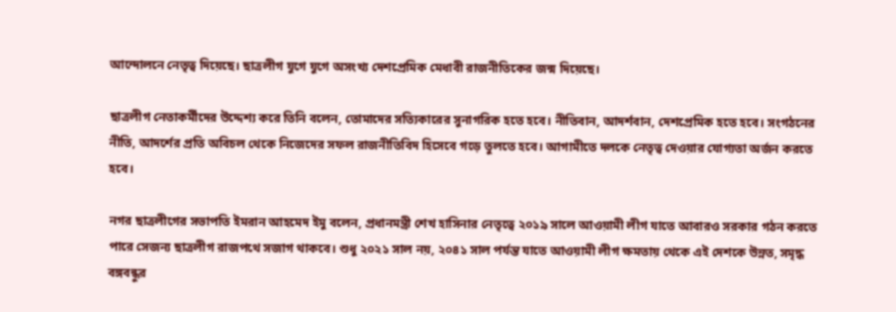আন্দোলনে নেতৃত্ব দিয়েছে। ছাত্রলীগ যুগে যুগে অসংখ্য দেশপ্রেমিক মেধাবী রাজনীতিকের জন্ম দিয়েছে।

ছাত্রলীগ নেতাকর্মীদের উদ্দেশ্য করে তিনি বলেন, তোমাদের সত্যিকারের সুনাগরিক হতে হবে। নীতিবান, আদর্শবান, দেশপ্রেমিক হতে হবে। সংগঠনের নীতি, আদর্শের প্রতি অবিচল থেকে নিজেদের সফল রাজনীতিবিদ হিসেবে গড়ে তুলতে হবে। আগামীতে দলকে নেতৃত্ব দেওয়ার যোগ্যতা অর্জন করতে হবে।

নগর ছাত্রলীগের সভাপতি ইমরান আহমেদ ইমু বলেন, প্রধানমন্ত্রী শেখ হাসিনার নেতৃত্বে ২০১৯ সালে আওয়ামী লীগ যাতে আবারও সরকার গঠন করতে পারে সেজন্য ছাত্রলীগ রাজপথে সজাগ থাকবে। শুধু ২০২১ সাল নয়, ২০৪১ সাল পর্যন্ত যাতে আওয়ামী লীগ ক্ষমতায় থেকে এই দেশকে উন্নত, সমৃদ্ধ বঙ্গবন্ধুর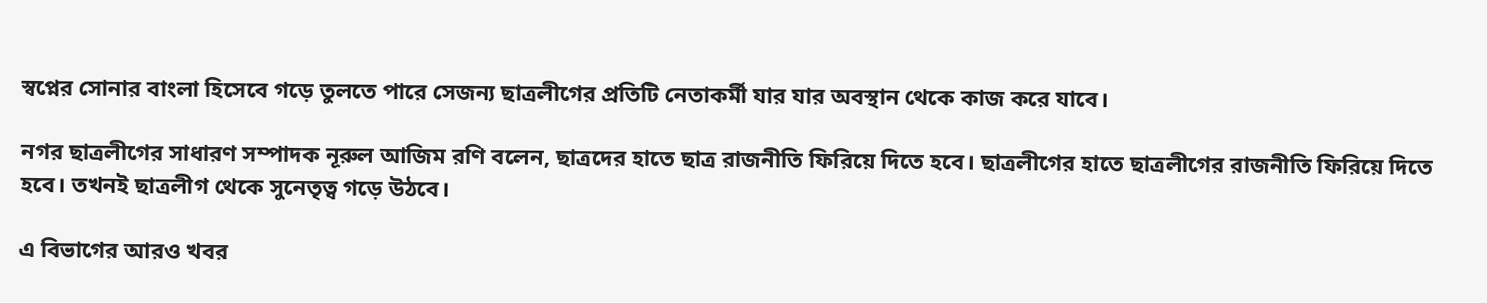স্বপ্নের সোনার বাংলা হিসেবে গড়ে তুলতে পারে সেজন্য ছাত্রলীগের প্রতিটি নেতাকর্মী যার যার অবস্থান থেকে কাজ করে যাবে।

নগর ছাত্রলীগের সাধারণ সম্পাদক নূরুল আজিম রণি বলেন, ছাত্রদের হাতে ছাত্র রাজনীতি ফিরিয়ে দিতে হবে। ছাত্রলীগের হাতে ছাত্রলীগের রাজনীতি ফিরিয়ে দিতে হবে। তখনই ছাত্রলীগ থেকে সুনেতৃত্ব গড়ে উঠবে।

এ বিভাগের আরও খবর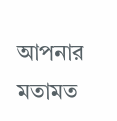আপনার মতামত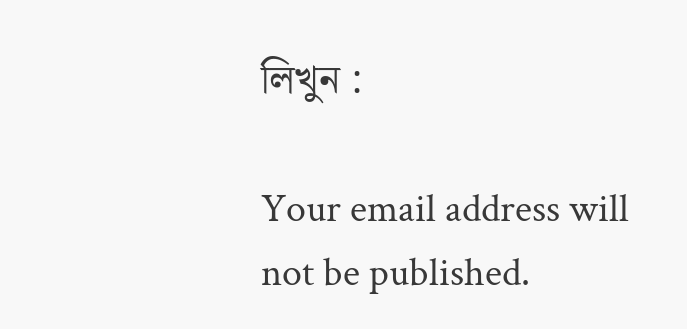লিখুন :

Your email address will not be published.